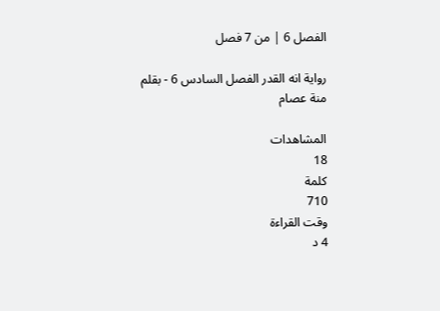الفصل 6 | من 7 فصل

رواية انه القدر الفصل السادس 6 - بقلم منة عصام

المشاهدات
18
كلمة
710
وقت القراءة
4 د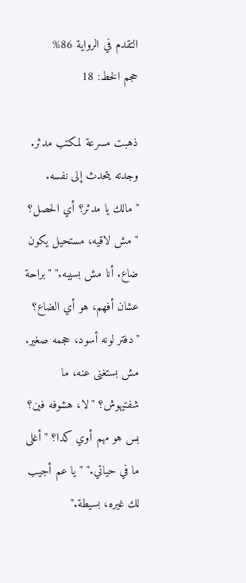التقدم في الرواية 86%
حجم الخط: 18

ذهبت مسرعة لمكتب مدثر. وجدته يتحدث إلى نفسه. "مالك يا مدثر؟ أي الحصل؟ "مش لاقيه، مستحيل يكون ضاع. أنا مش بسيبه." "براحة عشان أفهم، هو أي الضاع؟ "دفتر لونه أسود، حجمه صغير. مش بستغنى عنه، ما شفتيهوش؟ "لا، هشوفه فين؟ بس هو مهم أوي كدا؟ "أغلى ما في حياتي." "يا عم أجيب لك غيره، بسيطة."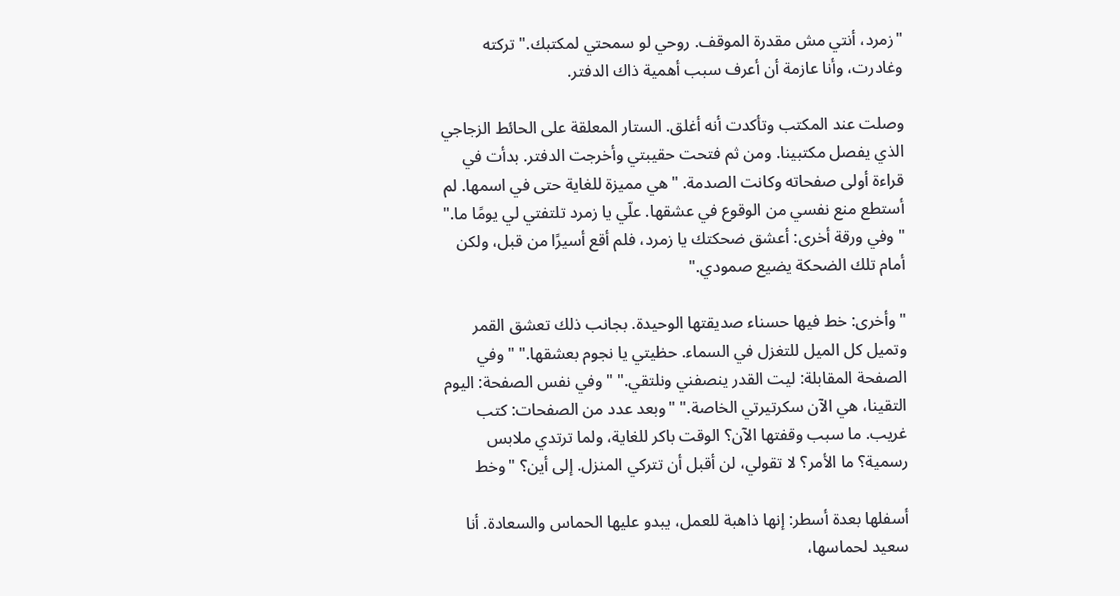"زمرد، أنتي مش مقدرة الموقف. روحي لو سمحتي لمكتبك." تركته وغادرت، وأنا عازمة أن أعرف سبب أهمية ذاك الدفتر.

وصلت عند المكتب وتأكدت أنه أغلق. الستار المعلقة على الحائط الزجاجي الذي يفصل مكتبينا. ومن ثم فتحت حقيبتي وأخرجت الدفتر. بدأت في قراءة أولى صفحاته وكانت الصدمة. "هي مميزة للغاية حتى في اسمها. لم أستطع منع نفسي من الوقوع في عشقها. علّي يا زمرد تلتفتي لي يومًا ما." "وفي ورقة أخرى: أعشق ضحكتك يا زمرد، فلم أقع أسيرًا من قبل، ولكن أمام تلك الضحكة يضيع صمودي."

"وأخرى: خط فيها حسناء صديقتها الوحيدة. بجانب ذلك تعشق القمر وتميل كل الميل للتغزل في السماء. حظيتي يا نجوم بعشقها." "وفي الصفحة المقابلة: ليت القدر ينصفني ونلتقي." "وفي نفس الصفحة: اليوم التقينا، هي الآن سكرتيرتي الخاصة." "وبعد عدد من الصفحات: كتب غريب. ما سبب وقفتها الآن؟ الوقت باكر للغاية، ولما ترتدي ملابس رسمية؟ ما الأمر؟ لا تقولي، لن أقبل أن تتركي المنزل. إلى أين؟ "وخط

أسفلها بعدة أسطر: إنها ذاهبة للعمل، يبدو عليها الحماس والسعادة. أنا سعيد لحماسها،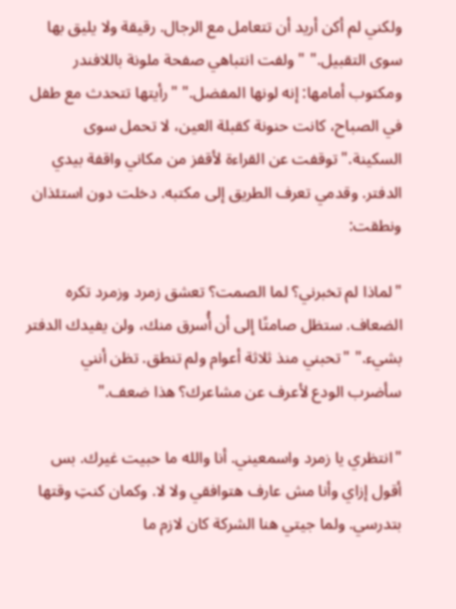ولكني لم أكن أريد أن تتعامل مع الرجال. رقيقة ولا يليق بها سوى التقبيل." "ولفت انتباهي صفحة ملونة باللافندر ومكتوب أمامها: إنه لونها المفضل." "رأيتها تتحدث مع طفل في الصباح، كانت حنونة كقبلة العين، لا تحمل سوى السكينة." توقفت عن القراءة لأقفز من مكاني واقفة بيدي الدفتر. وقدمي تعرف الطريق إلى مكتبه. دخلت دون استئذان ونطقت:

"لماذا لم تخبرني؟ لما الصمت؟ تعشق زمرد وزمرد تكره الضعاف. ستظل صامتًا إلى أن أُسرق منك، ولن يفيدك الدفتر بشيء." "تحبني منذ ثلاثة أعوام ولم تنطق. تظن أنني سأضرب الودع لأعرف عن مشاعرك؟ هذا ضعف."

"انتظري يا زمرد واسمعيني. أنا والله ما حبيت غيرك. بس أقول إزاي وأنا مش عارف هتوافقي ولا لا. وكمان كنتِ وقتها بتدرسي. ولما جيتي هنا الشركة كان لازم ما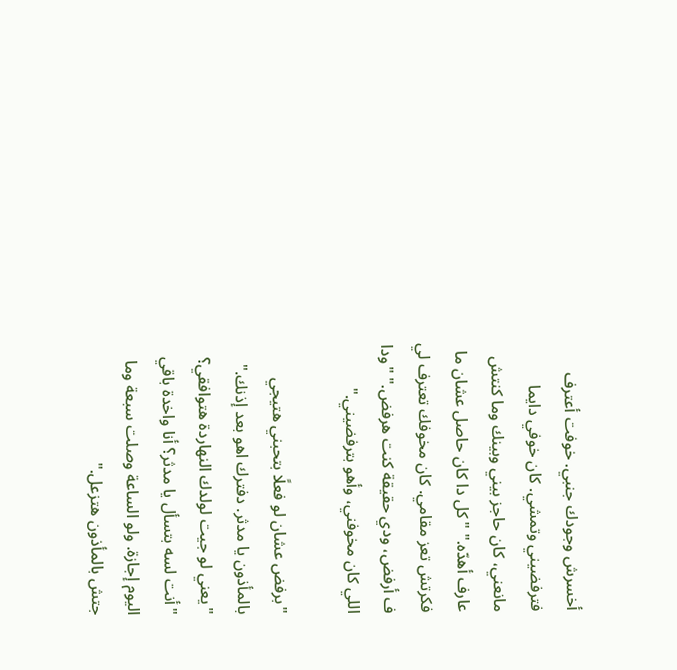أخسرش وجودك جنبي. خوفت أعترف فترفضيني وتمشي. كان خوفي دايما مانعني، كان حاجز بيني وبينك وما كنتش عارف أهدّه." "كل دا كان حاصل عشان ما فكرتش تعز مقامي. كان مخوفك تعترف لي ف أرفض، ودي حقيقة كنت هرفض." "ودا اللي كان مخوفني، وأهو بترفضيني."

"برفض عشان لو فعلًا بتحبني هتيجي بالمأذون يا مدثر. دفترك اهو بعد إذنك." "يعني لو جيت لولدك النهاردة هتوافقي؟ "أنت لسه بتسأل يا مدثر؟ أنا واخدة باقي اليوم إجازة. ولو الساعة وصلت سبعة وما جتش بالمأذون هتزعل."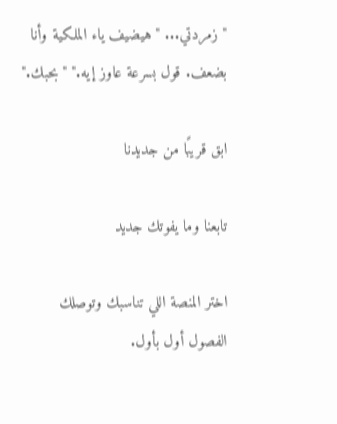"زمردتي... "هيضيف ياء الملكية وأنا بضعف. قول بسرعة عاوز إيه." "بحبك."

ابق قريبًا من جديدنا

تابعنا وما يفوتك جديد

اختر المنصة اللي تناسبك وتوصلك الفصول أول بأول.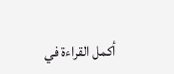أكمل القراءة في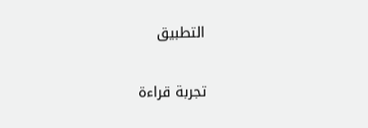التطبيق

تجربة قراءة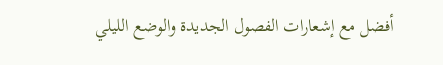أفضل مع إشعارات الفصول الجديدة والوضع الليلي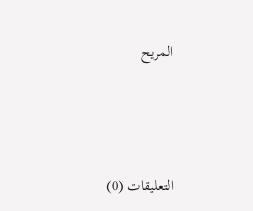المريح



التعليقات (0)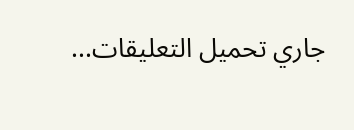جاري تحميل التعليقات...